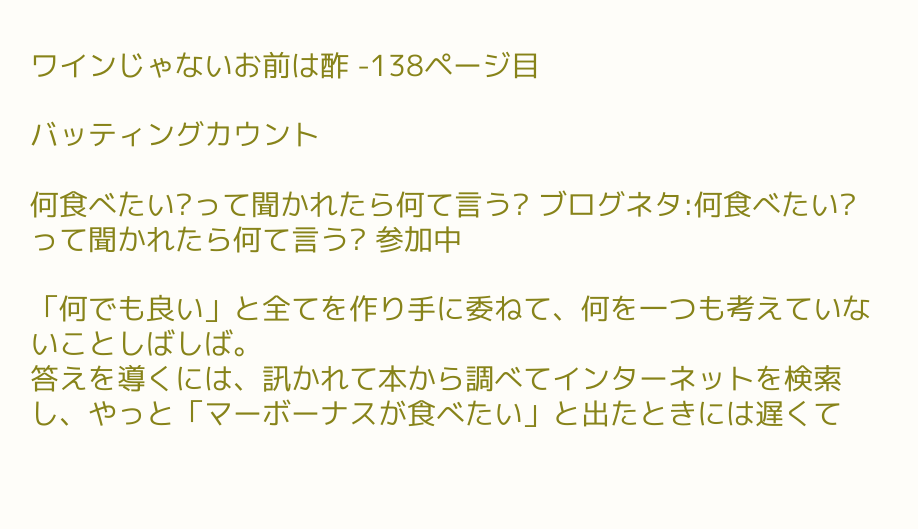ワインじゃないお前は酢 -138ページ目

バッティングカウント

何食べたい?って聞かれたら何て言う? ブログネタ:何食べたい?って聞かれたら何て言う? 参加中

「何でも良い」と全てを作り手に委ねて、何を一つも考えていないことしばしば。
答えを導くには、訊かれて本から調べてインターネットを検索し、やっと「マーボーナスが食べたい」と出たときには遅くて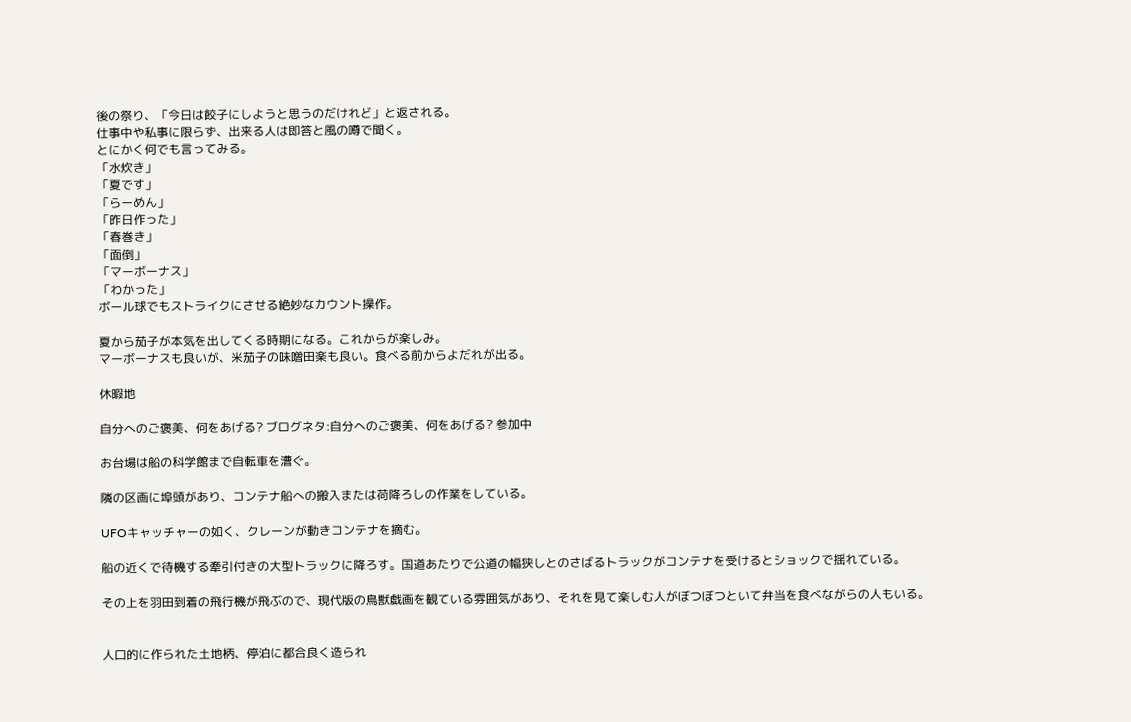後の祭り、「今日は餃子にしようと思うのだけれど」と返される。
仕事中や私事に限らず、出来る人は即答と風の噂で聞く。
とにかく何でも言ってみる。
「水炊き」
「夏です」
「らーめん」
「昨日作った」
「春巻き」
「面倒」
「マーボーナス」
「わかった」
ボール球でもストライクにさせる絶妙なカウント操作。

夏から茄子が本気を出してくる時期になる。これからが楽しみ。
マーボーナスも良いが、米茄子の味噌田楽も良い。食べる前からよだれが出る。

休暇地

自分へのご褒美、何をあげる? ブログネタ:自分へのご褒美、何をあげる? 参加中

お台場は船の科学館まで自転車を漕ぐ。

隣の区画に埠頭があり、コンテナ船への搬入または荷降ろしの作業をしている。

UFOキャッチャーの如く、クレーンが動きコンテナを摘む。

船の近くで待機する牽引付きの大型トラックに降ろす。国道あたりで公道の幅狭しとのさばるトラックがコンテナを受けるとショックで揺れている。

その上を羽田到着の飛行機が飛ぶので、現代版の鳥獣戯画を観ている雰囲気があり、それを見て楽しむ人がぼつぼつといて弁当を食べながらの人もいる。


人口的に作られた土地柄、停泊に都合良く造られ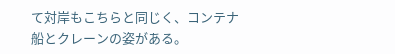て対岸もこちらと同じく、コンテナ船とクレーンの姿がある。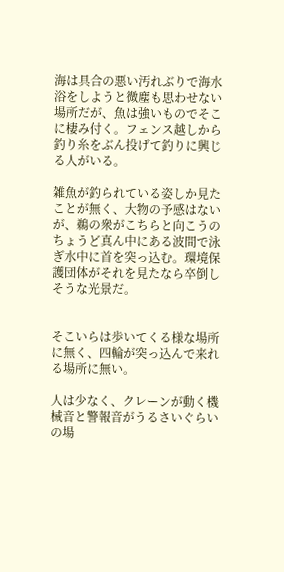海は具合の悪い汚れぶりで海水浴をしようと微塵も思わせない場所だが、魚は強いものでそこに棲み付く。フェンス越しから釣り糸をぶん投げて釣りに興じる人がいる。

雑魚が釣られている姿しか見たことが無く、大物の予感はないが、鵜の衆がこちらと向こうのちょうど真ん中にある波間で泳ぎ水中に首を突っ込む。環境保護団体がそれを見たなら卒倒しそうな光景だ。


そこいらは歩いてくる様な場所に無く、四輪が突っ込んで来れる場所に無い。

人は少なく、クレーンが動く機械音と警報音がうるさいぐらいの場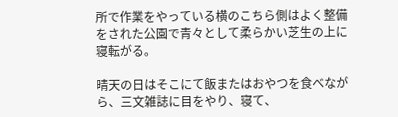所で作業をやっている横のこちら側はよく整備をされた公園で青々として柔らかい芝生の上に寝転がる。

晴天の日はそこにて飯またはおやつを食べながら、三文雑誌に目をやり、寝て、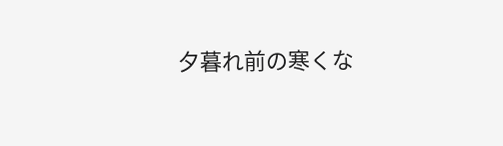夕暮れ前の寒くな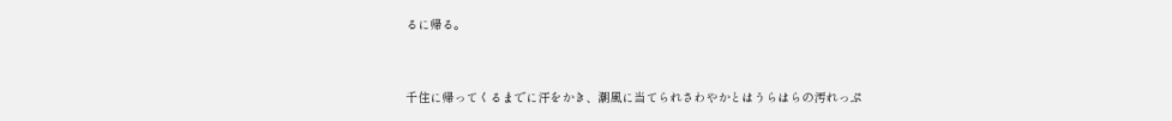るに帰る。


千住に帰ってくるまでに汗をかき、潮風に当てられさわやかとはうらはらの汚れっぷ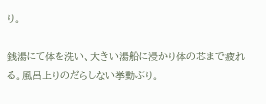り。

銭湯にて体を洗い、大きい湯船に浸かり体の芯まで疲れる。風呂上りのだらしない挙動ぶり。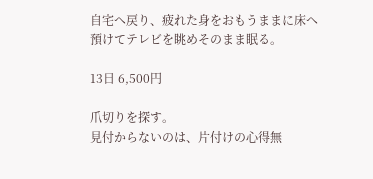自宅へ戻り、疲れた身をおもうままに床へ預けてテレビを眺めそのまま眠る。

13日 6,500円

爪切りを探す。
見付からないのは、片付けの心得無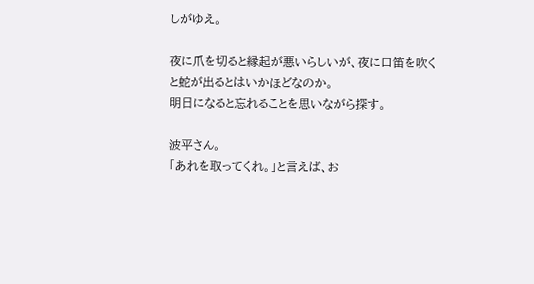しがゆえ。

夜に爪を切ると縁起が悪いらしいが、夜に口笛を吹くと蛇が出るとはいかほどなのか。
明日になると忘れることを思いながら探す。

波平さん。
「あれを取ってくれ。」と言えば、お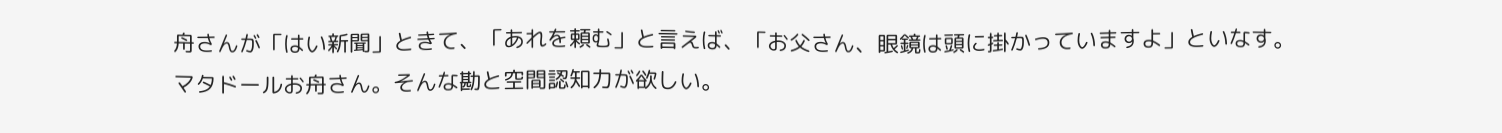舟さんが「はい新聞」ときて、「あれを頼む」と言えば、「お父さん、眼鏡は頭に掛かっていますよ」といなす。
マタドールお舟さん。そんな勘と空間認知力が欲しい。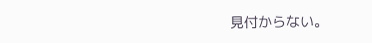見付からない。